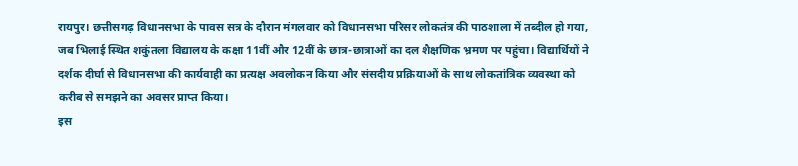रायपुर। छत्तीसगढ़ विधानसभा के पावस सत्र के दौरान मंगलवार को विधानसभा परिसर लोकतंत्र की पाठशाला में तब्दील हो गया, जब भिलाई स्थित शकुंतला विद्यालय के कक्षा 11वीं और 12वीं के छात्र-छात्राओं का दल शैक्षणिक भ्रमण पर पहुंचा। विद्यार्थियों ने दर्शक दीर्घा से विधानसभा की कार्यवाही का प्रत्यक्ष अवलोकन किया और संसदीय प्रक्रियाओं के साथ लोकतांत्रिक व्यवस्था को करीब से समझने का अवसर प्राप्त किया।
इस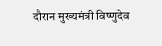दौरान मुख्यमंत्री विष्णुदेव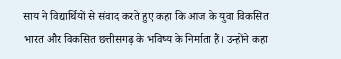साय ने विद्यार्थियों से संवाद करते हुए कहा कि आज के युवा विकसित भारत और विकसित छत्तीसगढ़ के भविष्य के निर्माता हैं। उन्होंने कहा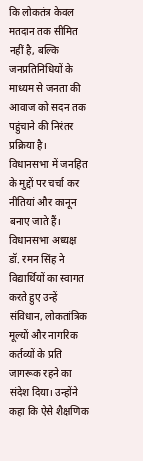कि लोकतंत्र केवल मतदान तक सीमित नहीं है, बल्कि जनप्रतिनिधियों के माध्यम से जनता की आवाज को सदन तक पहुंचाने की निरंतर प्रक्रिया है। विधानसभा में जनहित के मुद्दों पर चर्चा कर नीतियां और कानून बनाए जाते हैं।
विधानसभा अध्यक्ष डॉ. रमन सिंह ने विद्यार्थियों का स्वागत करते हुए उन्हें संविधान, लोकतांत्रिक मूल्यों और नागरिक कर्तव्यों के प्रति जागरूक रहने का संदेश दिया। उन्होंने कहा कि ऐसे शैक्षणिक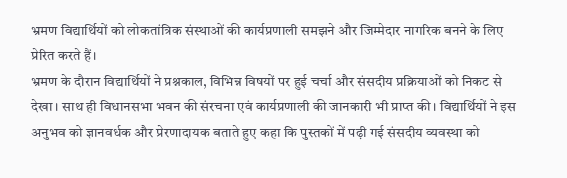भ्रमण विद्यार्थियों को लोकतांत्रिक संस्थाओं की कार्यप्रणाली समझने और जिम्मेदार नागरिक बनने के लिए प्रेरित करते हैं।
भ्रमण के दौरान विद्यार्थियों ने प्रश्नकाल, विभिन्न विषयों पर हुई चर्चा और संसदीय प्रक्रियाओं को निकट से देखा। साथ ही विधानसभा भवन की संरचना एवं कार्यप्रणाली की जानकारी भी प्राप्त की। विद्यार्थियों ने इस अनुभव को ज्ञानवर्धक और प्रेरणादायक बताते हुए कहा कि पुस्तकों में पढ़ी गई संसदीय व्यवस्था को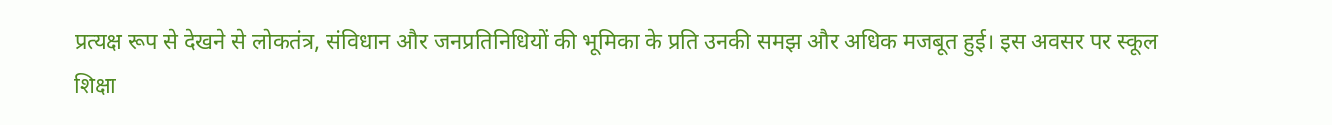प्रत्यक्ष रूप से देखने से लोकतंत्र, संविधान और जनप्रतिनिधियों की भूमिका के प्रति उनकी समझ और अधिक मजबूत हुई। इस अवसर पर स्कूल शिक्षा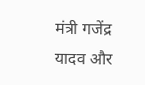मंत्री गजेंद्र यादव और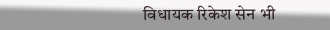विधायक रिकेश सेन भी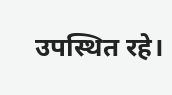उपस्थित रहे।